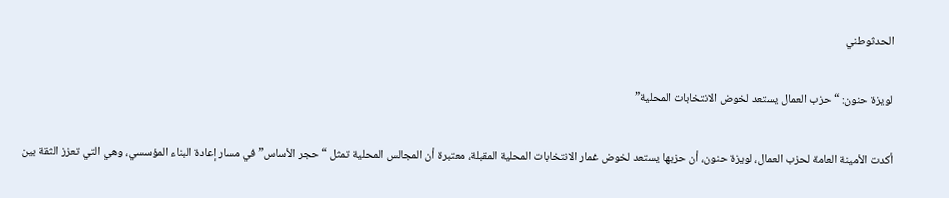الحدثوطني

لويزة حنون: “حزب العمال يستعد لخوض الانتخابات المحلية”

أكدت الأمينة العامة لحزب العمال، لويزة حنون، أن حزبها يستعد لخوض غمار الانتخابات المحلية المقبلة، معتبرة أن المجالس المحلية تمثل “حجر الأساس” في مسار إعادة البناء المؤسسي، وهي التي تعزز الثقة بين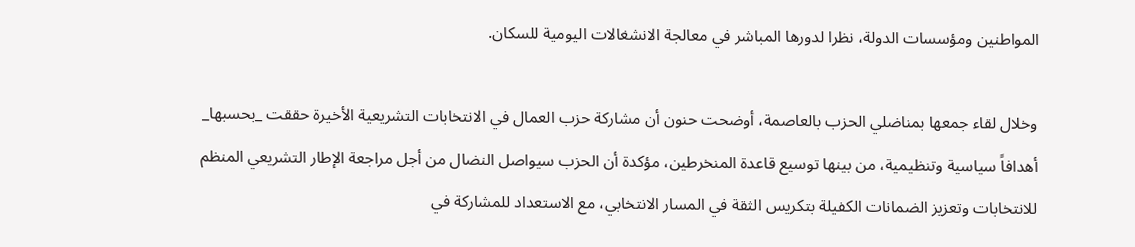المواطنين ومؤسسات الدولة، نظرا لدورها المباشر في معالجة الانشغالات اليومية للسكان.

وخلال لقاء جمعها بمناضلي الحزب بالعاصمة، أوضحت حنون أن مشاركة حزب العمال في الانتخابات التشريعية الأخيرة حققت _بحسبها_ أهدافاً سياسية وتنظيمية، من بينها توسيع قاعدة المنخرطين، مؤكدة أن الحزب سيواصل النضال من أجل مراجعة الإطار التشريعي المنظم للانتخابات وتعزيز الضمانات الكفيلة بتكريس الثقة في المسار الانتخابي، مع الاستعداد للمشاركة في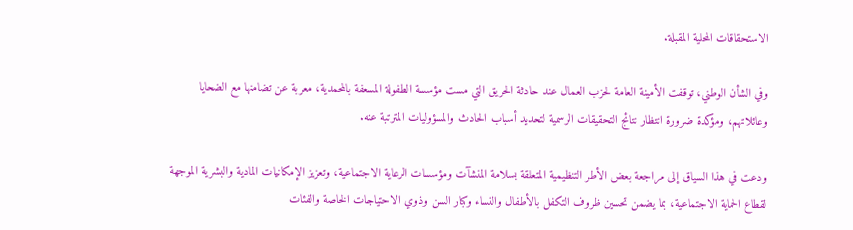الاستحقاقات المحلية المقبلة.

وفي الشأن الوطني، توقفت الأمينة العامة لحزب العمال عند حادثة الحريق التي مست مؤسسة الطفولة المسعفة بالمحمدية، معربة عن تضامنها مع الضحايا وعائلاتهم، ومؤكدة ضرورة انتظار نتائج التحقيقات الرسمية لتحديد أسباب الحادث والمسؤوليات المترتبة عنه.

ودعت في هذا السياق إلى مراجعة بعض الأطر التنظيمية المتعلقة بسلامة المنشآت ومؤسسات الرعاية الاجتماعية، وتعزيز الإمكانيات المادية والبشرية الموجهة لقطاع الحماية الاجتماعية، بما يضمن تحسين ظروف التكفل بالأطفال والنساء وكبار السن وذوي الاحتياجات الخاصة والفئات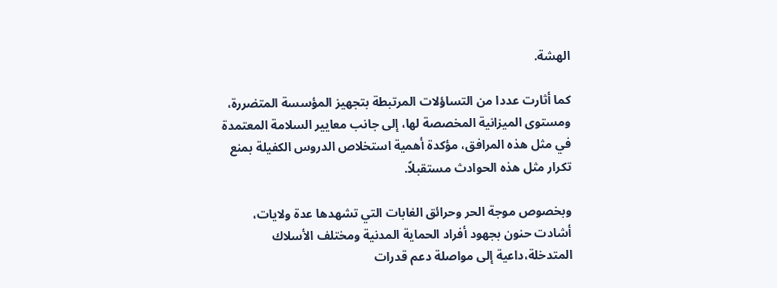الهشة.

كما أثارت عددا من التساؤلات المرتبطة بتجهيز المؤسسة المتضررة، ومستوى الميزانية المخصصة لها، إلى جانب معايير السلامة المعتمدة في مثل هذه المرافق، مؤكدة أهمية استخلاص الدروس الكفيلة بمنع تكرار مثل هذه الحوادث مستقبلاً.

وبخصوص موجة الحر وحرائق الغابات التي تشهدها عدة ولايات، أشادت حنون بجهود أفراد الحماية المدنية ومختلف الأسلاك المتدخلة،داعية إلى مواصلة دعم قدرات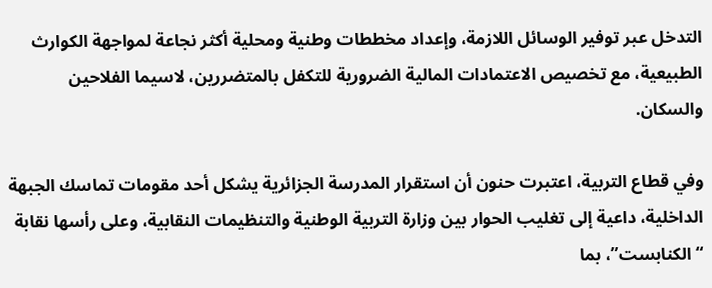التدخل عبر توفير الوسائل اللازمة، وإعداد مخططات وطنية ومحلية أكثر نجاعة لمواجهة الكوارث الطبيعية، مع تخصيص الاعتمادات المالية الضرورية للتكفل بالمتضررين، لاسيما الفلاحين والسكان.

وفي قطاع التربية، اعتبرت حنون أن استقرار المدرسة الجزائرية يشكل أحد مقومات تماسك الجبهة الداخلية، داعية إلى تغليب الحوار بين وزارة التربية الوطنية والتنظيمات النقابية، وعلى رأسها نقابة “الكنابست”، بما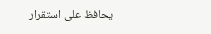يحافظ على استقرار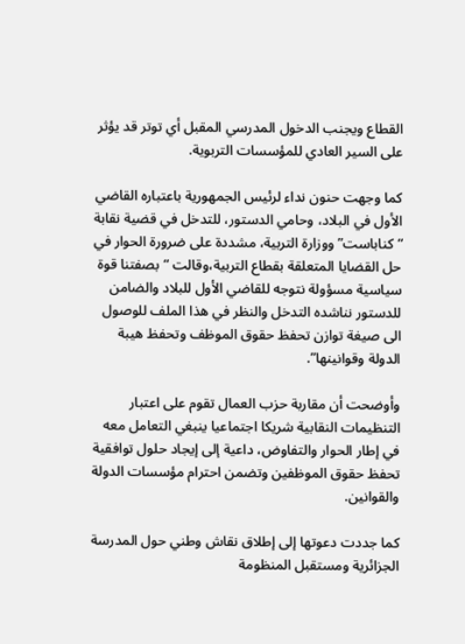القطاع ويجنب الدخول المدرسي المقبل أي توتر قد يؤثر على السير العادي للمؤسسات التربوية.

كما وجهت حنون نداء لرئيس الجمهورية باعتباره القاضي الأول في البلاد، وحامي الدستور، للتدخل في قضية نقابة “كناباست” ووزارة التربية، مشددة على ضرورة الحوار في حل القضايا المتعلقة بقطاع التربية،وقالت “بصفتنا قوة سياسية مسؤولة نتوجه للقاضي الأول للبلاد والضامن للدستور نناشده التدخل والنظر في هذا الملف للوصول الى صيغة توازن تحفظ حقوق الموظف وتحفظ هيبة الدولة وقوانينها”.

وأوضحت أن مقاربة حزب العمال تقوم على اعتبار التنظيمات النقابية شريكا اجتماعيا ينبغي التعامل معه في إطار الحوار والتفاوض، داعية إلى إيجاد حلول توافقية تحفظ حقوق الموظفين وتضمن احترام مؤسسات الدولة والقوانين.

كما جددت دعوتها إلى إطلاق نقاش وطني حول المدرسة الجزائرية ومستقبل المنظومة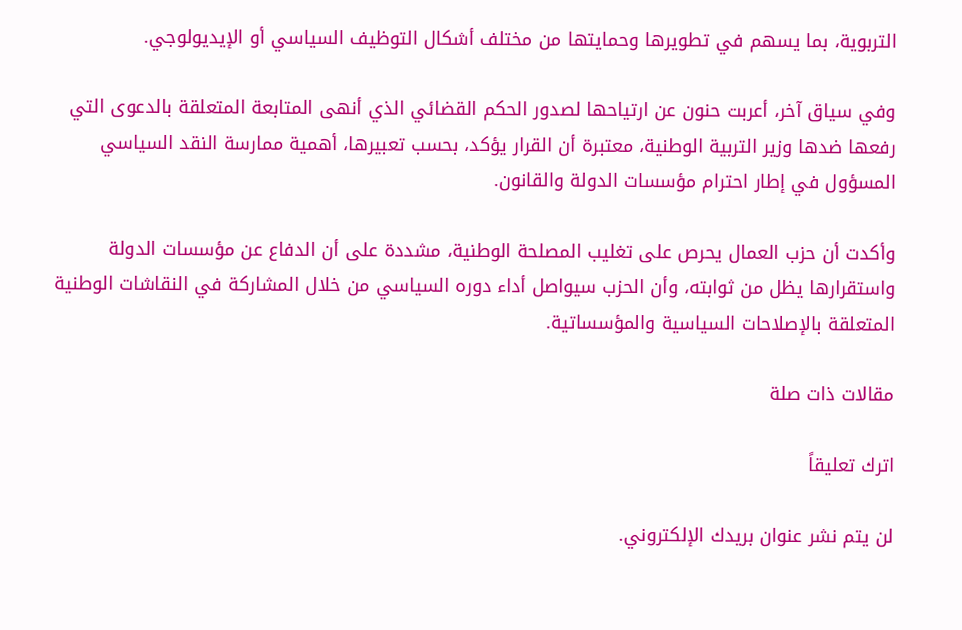التربوية، بما يسهم في تطويرها وحمايتها من مختلف أشكال التوظيف السياسي أو الإيديولوجي.

وفي سياق آخر، أعربت حنون عن ارتياحها لصدور الحكم القضائي الذي أنهى المتابعة المتعلقة بالدعوى التي رفعها ضدها وزير التربية الوطنية، معتبرة أن القرار يؤكد، بحسب تعبيرها، أهمية ممارسة النقد السياسي المسؤول في إطار احترام مؤسسات الدولة والقانون.

وأكدت أن حزب العمال يحرص على تغليب المصلحة الوطنية، مشددة على أن الدفاع عن مؤسسات الدولة واستقرارها يظل من ثوابته، وأن الحزب سيواصل أداء دوره السياسي من خلال المشاركة في النقاشات الوطنية المتعلقة بالإصلاحات السياسية والمؤسساتية.

مقالات ذات صلة

اترك تعليقاً

لن يتم نشر عنوان بريدك الإلكتروني.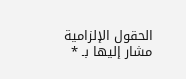الحقول الإلزامية مشار إليها بـ *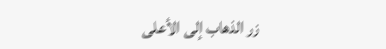زر الذهاب إلى الأعلى